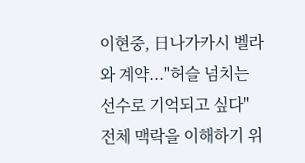이현중, 日나가카시 벨라와 계약..."허슬 넘치는 선수로 기억되고 싶다"
전체 맥락을 이해하기 위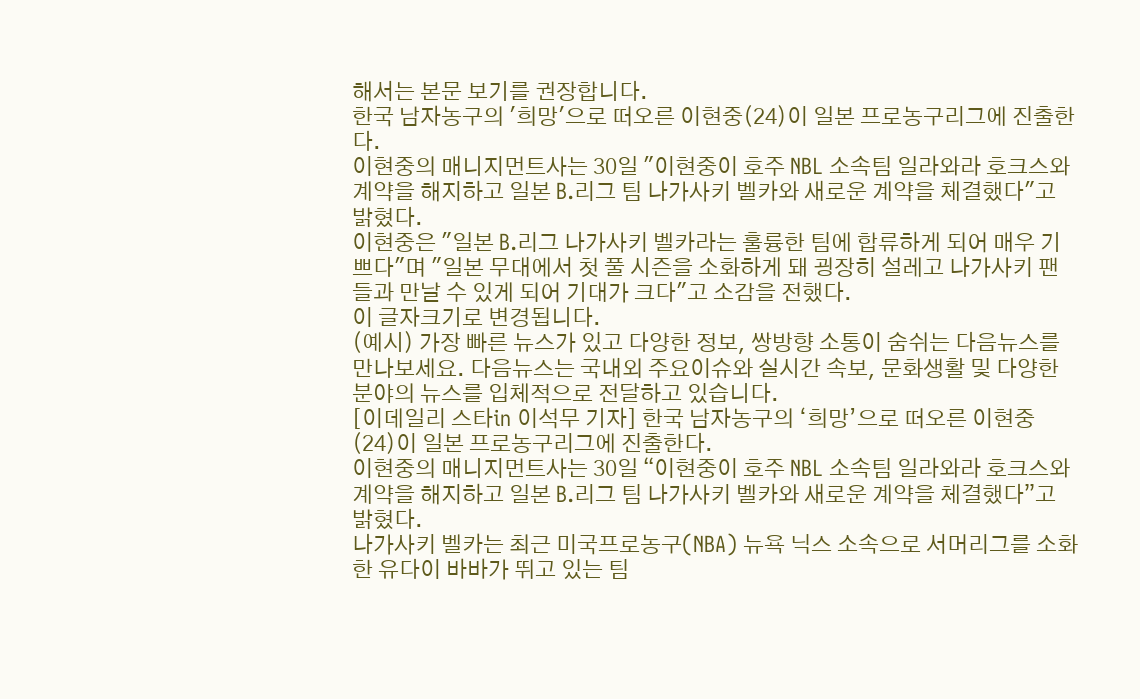해서는 본문 보기를 권장합니다.
한국 남자농구의 '희망'으로 떠오른 이현중(24)이 일본 프로농구리그에 진출한다.
이현중의 매니지먼트사는 30일 "이현중이 호주 NBL 소속팀 일라와라 호크스와 계약을 해지하고 일본 B.리그 팀 나가사키 벨카와 새로운 계약을 체결했다"고 밝혔다.
이현중은 "일본 B.리그 나가사키 벨카라는 훌륭한 팀에 합류하게 되어 매우 기쁘다"며 "일본 무대에서 첫 풀 시즌을 소화하게 돼 굉장히 설레고 나가사키 팬들과 만날 수 있게 되어 기대가 크다"고 소감을 전했다.
이 글자크기로 변경됩니다.
(예시) 가장 빠른 뉴스가 있고 다양한 정보, 쌍방향 소통이 숨쉬는 다음뉴스를 만나보세요. 다음뉴스는 국내외 주요이슈와 실시간 속보, 문화생활 및 다양한 분야의 뉴스를 입체적으로 전달하고 있습니다.
[이데일리 스타in 이석무 기자] 한국 남자농구의 ‘희망’으로 떠오른 이현중(24)이 일본 프로농구리그에 진출한다.
이현중의 매니지먼트사는 30일 “이현중이 호주 NBL 소속팀 일라와라 호크스와 계약을 해지하고 일본 B.리그 팀 나가사키 벨카와 새로운 계약을 체결했다”고 밝혔다.
나가사키 벨카는 최근 미국프로농구(NBA) 뉴욕 닉스 소속으로 서머리그를 소화한 유다이 바바가 뛰고 있는 팀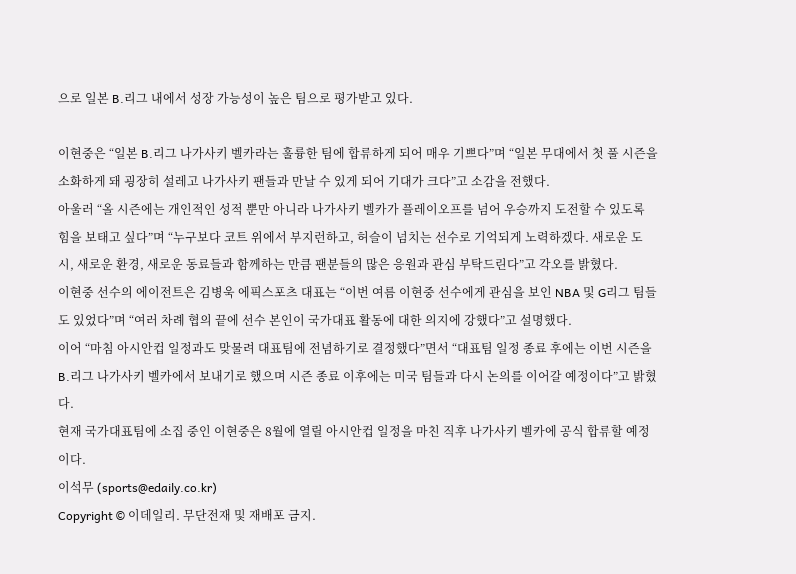으로 일본 B.리그 내에서 성장 가능성이 높은 팀으로 평가받고 있다.

이현중은 “일본 B.리그 나가사키 벨카라는 훌륭한 팀에 합류하게 되어 매우 기쁘다”며 “일본 무대에서 첫 풀 시즌을 소화하게 돼 굉장히 설레고 나가사키 팬들과 만날 수 있게 되어 기대가 크다”고 소감을 전했다.
아울러 “올 시즌에는 개인적인 성적 뿐만 아니라 나가사키 벨카가 플레이오프를 넘어 우승까지 도전할 수 있도록 힘을 보태고 싶다”며 “누구보다 코트 위에서 부지런하고, 허슬이 넘치는 선수로 기억되게 노력하겠다. 새로운 도시, 새로운 환경, 새로운 동료들과 함께하는 만큼 팬분들의 많은 응원과 관심 부탁드린다”고 각오를 밝혔다.
이현중 선수의 에이전트은 김병욱 에픽스포츠 대표는 “이번 여름 이현중 선수에게 관심을 보인 NBA 및 G리그 팀들도 있었다”며 “여러 차례 협의 끝에 선수 본인이 국가대표 활동에 대한 의지에 강했다”고 설명했다.
이어 “마침 아시안컵 일정과도 맞물려 대표팀에 전념하기로 결정했다”면서 “대표팀 일정 종료 후에는 이번 시즌을 B.리그 나가사키 벨카에서 보내기로 했으며 시즌 종료 이후에는 미국 팀들과 다시 논의를 이어갈 예정이다”고 밝혔다.
현재 국가대표팀에 소집 중인 이현중은 8월에 열릴 아시안컵 일정을 마친 직후 나가사키 벨카에 공식 합류할 예정이다.
이석무 (sports@edaily.co.kr)
Copyright © 이데일리. 무단전재 및 재배포 금지.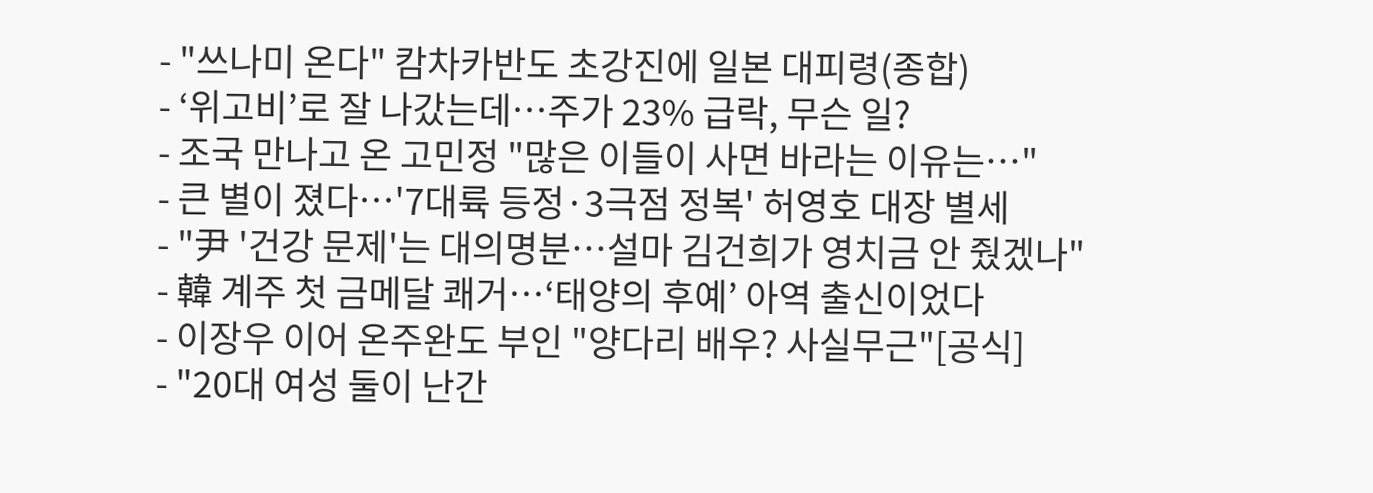- "쓰나미 온다" 캄차카반도 초강진에 일본 대피령(종합)
- ‘위고비’로 잘 나갔는데…주가 23% 급락, 무슨 일?
- 조국 만나고 온 고민정 "많은 이들이 사면 바라는 이유는…"
- 큰 별이 졌다…'7대륙 등정·3극점 정복' 허영호 대장 별세
- "尹 '건강 문제'는 대의명분…설마 김건희가 영치금 안 줬겠나"
- 韓 계주 첫 금메달 쾌거…‘태양의 후예’ 아역 출신이었다
- 이장우 이어 온주완도 부인 "양다리 배우? 사실무근"[공식]
- "20대 여성 둘이 난간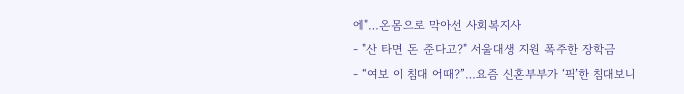에"…온몸으로 막아선 사회복지사
- "산 타면 돈 준다고?" 서울대생 지원 폭주한 장학금
- “여보 이 침대 어때?”…요즘 신혼부부가 ‘픽’한 침대보니